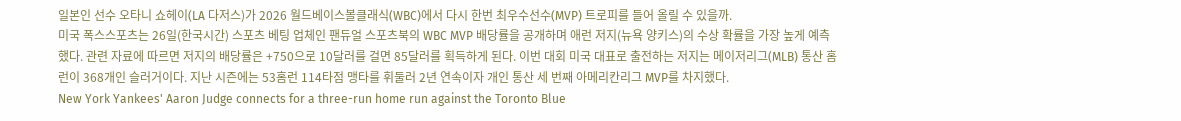일본인 선수 오타니 쇼헤이(LA 다저스)가 2026 월드베이스볼클래식(WBC)에서 다시 한번 최우수선수(MVP) 트로피를 들어 올릴 수 있을까.
미국 폭스스포츠는 26일(한국시간) 스포츠 베팅 업체인 팬듀얼 스포츠북의 WBC MVP 배당률을 공개하며 애런 저지(뉴욕 양키스)의 수상 확률을 가장 높게 예측했다. 관련 자료에 따르면 저지의 배당률은 +750으로 10달러를 걸면 85달러를 획득하게 된다. 이번 대회 미국 대표로 출전하는 저지는 메이저리그(MLB) 통산 홈런이 368개인 슬러거이다. 지난 시즌에는 53홈런 114타점 맹타를 휘둘러 2년 연속이자 개인 통산 세 번째 아메리칸리그 MVP를 차지했다.
New York Yankees' Aaron Judge connects for a three-run home run against the Toronto Blue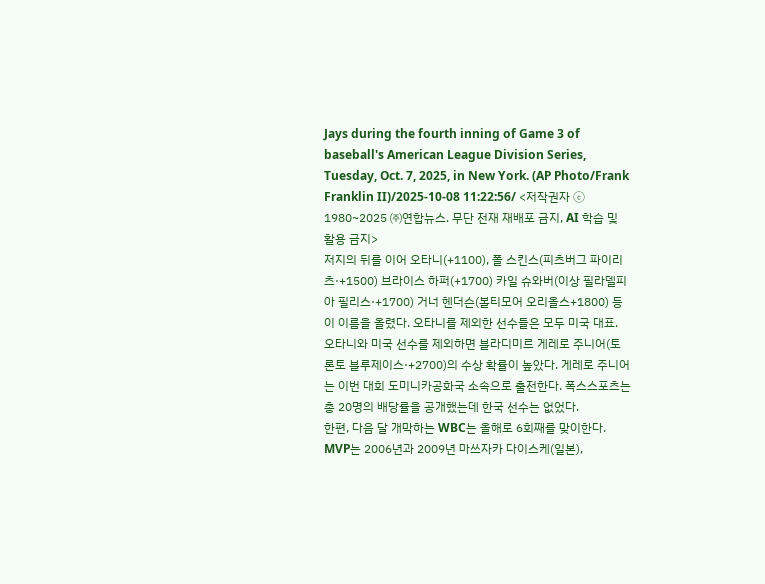Jays during the fourth inning of Game 3 of baseball's American League Division Series, Tuesday, Oct. 7, 2025, in New York. (AP Photo/Frank Franklin II)/2025-10-08 11:22:56/ <저작권자 ⓒ 1980~2025 ㈜연합뉴스. 무단 전재 재배포 금지, AI 학습 및 활용 금지>
저지의 뒤를 이어 오타니(+1100), 폴 스킨스(피츠버그 파이리츠·+1500) 브라이스 하퍼(+1700) 카일 슈와버(이상 필라델피아 필리스·+1700) 거너 헨더슨(볼티모어 오리올스+1800) 등이 이름을 올렸다. 오타니를 제외한 선수들은 모두 미국 대표. 오타니와 미국 선수를 제외하면 블라디미르 게레로 주니어(토론토 블루제이스·+2700)의 수상 확률이 높았다. 게레로 주니어는 이번 대회 도미니카공화국 소속으로 출전한다. 폭스스포츠는 총 20명의 배당률을 공개했는데 한국 선수는 없었다.
한편, 다음 달 개막하는 WBC는 올해로 6회째를 맞이한다. MVP는 2006년과 2009년 마쓰자카 다이스케(일본),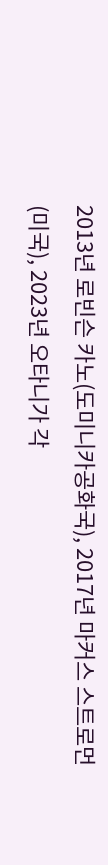2013년 로빈슨 카노(도미니카공화국), 2017년 마커스 스트로먼(미국), 2023년 오타니가 각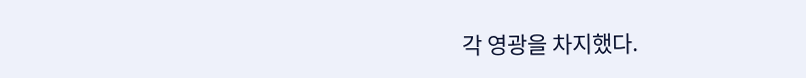각 영광을 차지했다.